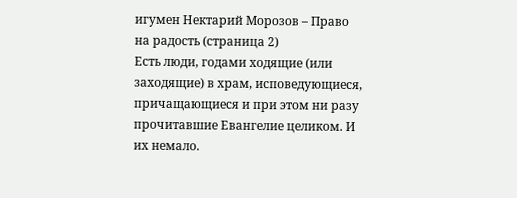игумен Нектарий Морозов – Право на радость (страница 2)
Есть люди, годами ходящие (или заходящие) в храм, исповедующиеся, причащающиеся и при этом ни разу прочитавшие Евангелие целиком. И их немало.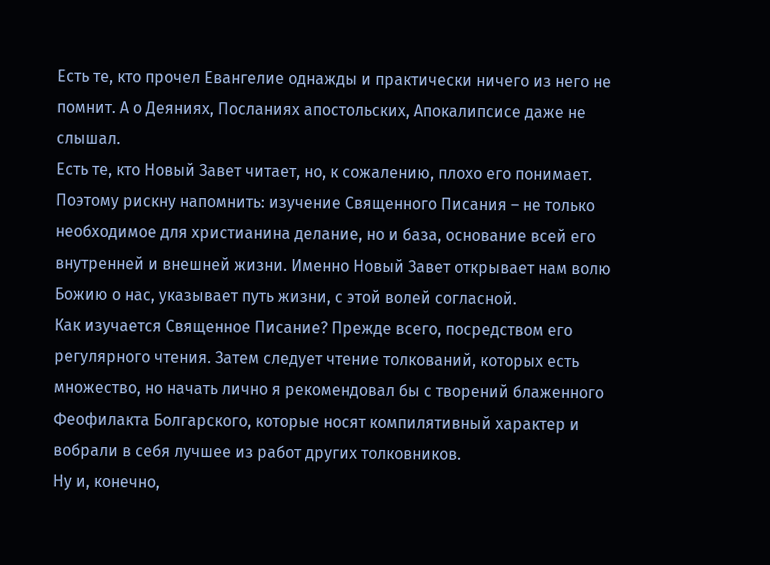Есть те, кто прочел Евангелие однажды и практически ничего из него не помнит. А о Деяниях, Посланиях апостольских, Апокалипсисе даже не слышал.
Есть те, кто Новый Завет читает, но, к сожалению, плохо его понимает.
Поэтому рискну напомнить: изучение Священного Писания – не только необходимое для христианина делание, но и база, основание всей его внутренней и внешней жизни. Именно Новый Завет открывает нам волю Божию о нас, указывает путь жизни, с этой волей согласной.
Как изучается Священное Писание? Прежде всего, посредством его регулярного чтения. Затем следует чтение толкований, которых есть множество, но начать лично я рекомендовал бы с творений блаженного Феофилакта Болгарского, которые носят компилятивный характер и вобрали в себя лучшее из работ других толковников.
Ну и, конечно,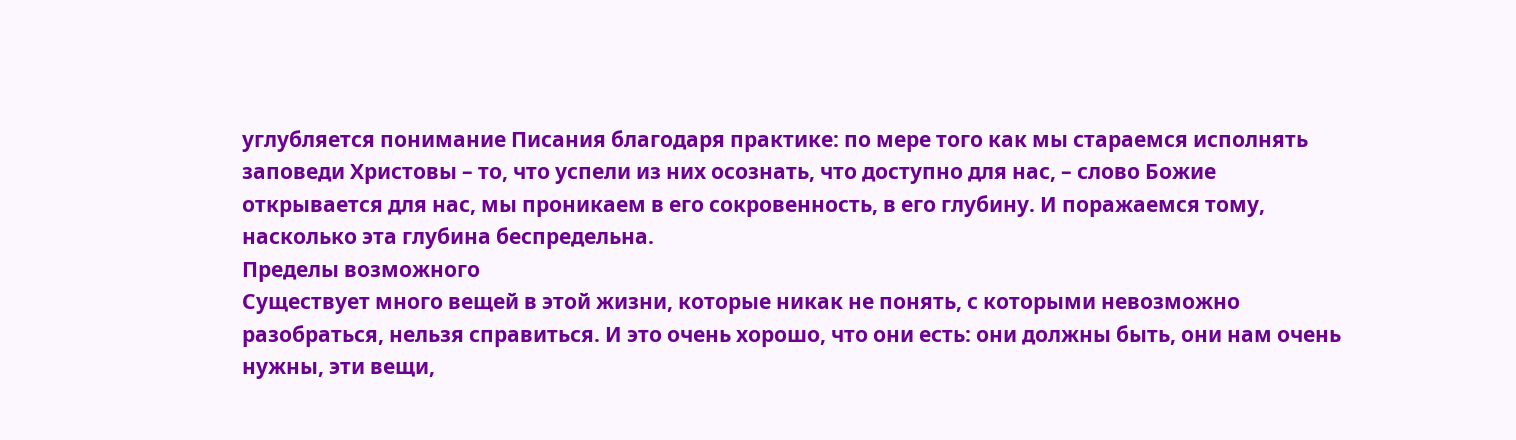углубляется понимание Писания благодаря практике: по мере того как мы стараемся исполнять заповеди Христовы – то, что успели из них осознать, что доступно для нас, – слово Божие открывается для нас, мы проникаем в его сокровенность, в его глубину. И поражаемся тому, насколько эта глубина беспредельна.
Пределы возможного
Существует много вещей в этой жизни, которые никак не понять, с которыми невозможно разобраться, нельзя справиться. И это очень хорошо, что они есть: они должны быть, они нам очень нужны, эти вещи,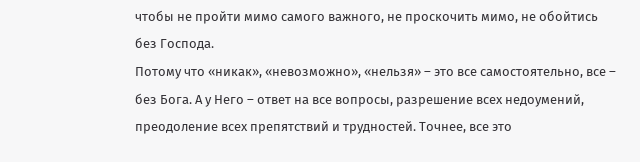чтобы не пройти мимо самого важного, не проскочить мимо, не обойтись без Господа.
Потому что «никак», «невозможно», «нельзя» – это все самостоятельно, все – без Бога. А у Него – ответ на все вопросы, разрешение всех недоумений, преодоление всех препятствий и трудностей. Точнее, все это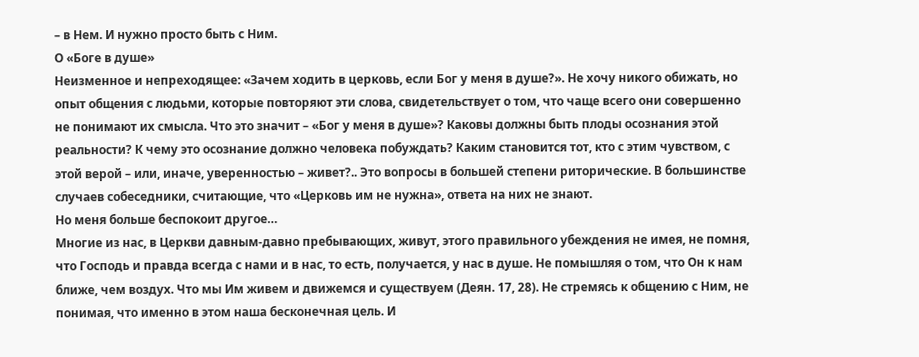– в Нем. И нужно просто быть с Ним.
О «Боге в душе»
Неизменное и непреходящее: «Зачем ходить в церковь, если Бог у меня в душе?». Не хочу никого обижать, но опыт общения с людьми, которые повторяют эти слова, свидетельствует о том, что чаще всего они совершенно не понимают их смысла. Что это значит – «Бог у меня в душе»? Каковы должны быть плоды осознания этой реальности? К чему это осознание должно человека побуждать? Каким становится тот, кто с этим чувством, с этой верой – или, иначе, уверенностью – живет?.. Это вопросы в большей степени риторические. В большинстве случаев собеседники, считающие, что «Церковь им не нужна», ответа на них не знают.
Но меня больше беспокоит другое…
Многие из нас, в Церкви давным-давно пребывающих, живут, этого правильного убеждения не имея, не помня, что Господь и правда всегда с нами и в нас, то есть, получается, у нас в душе. Не помышляя о том, что Он к нам ближе, чем воздух. Что мы Им живем и движемся и существуем (Деян. 17, 28). Не стремясь к общению с Ним, не понимая, что именно в этом наша бесконечная цель. И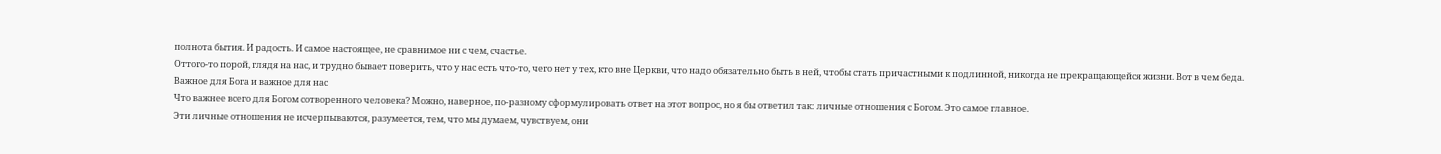полнота бытия. И радость. И самое настоящее, не сравнимое ни с чем, счастье.
Оттого-то порой, глядя на нас, и трудно бывает поверить, что у нас есть что-то, чего нет у тех, кто вне Церкви, что надо обязательно быть в ней, чтобы стать причастными к подлинной, никогда не прекращающейся жизни. Вот в чем беда.
Важное для Бога и важное для нас
Что важнее всего для Богом сотворенного человека? Можно, наверное, по-разному сформулировать ответ на этот вопрос, но я бы ответил так: личные отношения с Богом. Это самое главное.
Эти личные отношения не исчерпываются, разумеется, тем, что мы думаем, чувствуем, они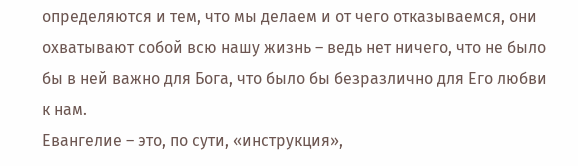определяются и тем, что мы делаем и от чего отказываемся, они охватывают собой всю нашу жизнь – ведь нет ничего, что не было бы в ней важно для Бога, что было бы безразлично для Его любви к нам.
Евангелие – это, по сути, «инструкция»,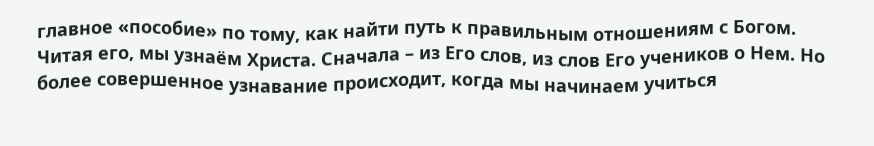главное «пособие» по тому, как найти путь к правильным отношениям с Богом. Читая его, мы узнаём Христа. Сначала – из Его слов, из слов Его учеников о Нем. Но более совершенное узнавание происходит, когда мы начинаем учиться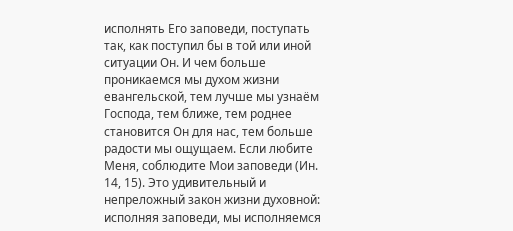исполнять Его заповеди, поступать так, как поступил бы в той или иной ситуации Он. И чем больше проникаемся мы духом жизни евангельской, тем лучше мы узнаём Господа, тем ближе, тем роднее становится Он для нас, тем больше радости мы ощущаем. Если любите Меня, соблюдите Мои заповеди (Ин. 14, 15). Это удивительный и непреложный закон жизни духовной: исполняя заповеди, мы исполняемся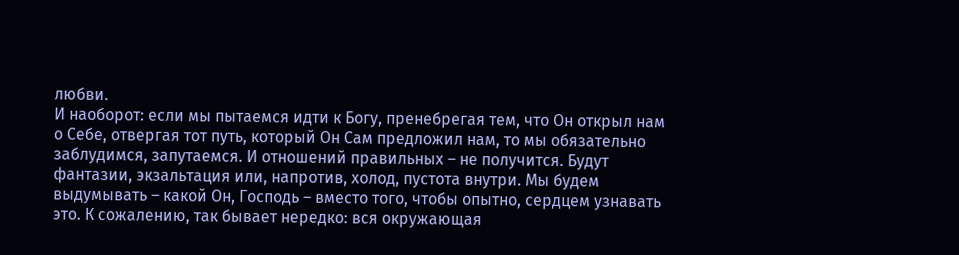любви.
И наоборот: если мы пытаемся идти к Богу, пренебрегая тем, что Он открыл нам о Себе, отвергая тот путь, который Он Сам предложил нам, то мы обязательно заблудимся, запутаемся. И отношений правильных – не получится. Будут фантазии, экзальтация или, напротив, холод, пустота внутри. Мы будем выдумывать – какой Он, Господь – вместо того, чтобы опытно, сердцем узнавать это. К сожалению, так бывает нередко: вся окружающая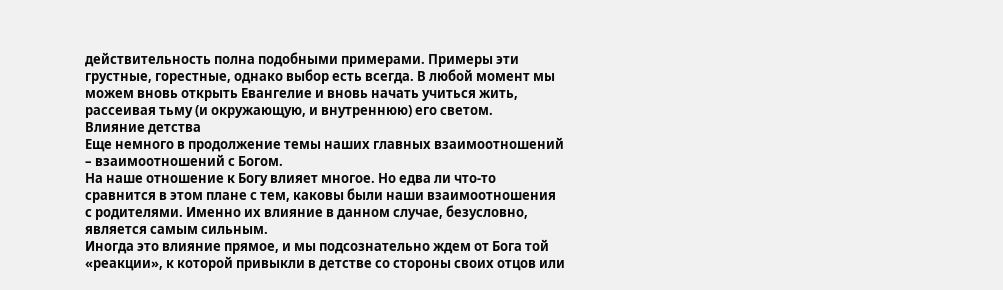действительность полна подобными примерами. Примеры эти грустные, горестные, однако выбор есть всегда. В любой момент мы можем вновь открыть Евангелие и вновь начать учиться жить, рассеивая тьму (и окружающую, и внутреннюю) его светом.
Влияние детства
Еще немного в продолжение темы наших главных взаимоотношений – взаимоотношений с Богом.
На наше отношение к Богу влияет многое. Но едва ли что-то сравнится в этом плане с тем, каковы были наши взаимоотношения с родителями. Именно их влияние в данном случае, безусловно, является самым сильным.
Иногда это влияние прямое, и мы подсознательно ждем от Бога той «реакции», к которой привыкли в детстве со стороны своих отцов или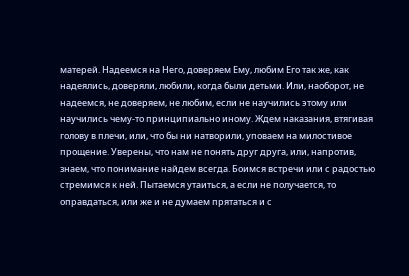матерей. Надеемся на Него, доверяем Ему, любим Его так же, как надеялись, доверяли, любили, когда были детьми. Или, наоборот, не надеемся, не доверяем, не любим, если не научились этому или научились чему-то принципиально иному. Ждем наказания, втягивая голову в плечи, или, что бы ни натворили, уповаем на милостивое прощение. Уверены, что нам не понять друг друга, или, напротив, знаем, что понимание найдем всегда. Боимся встречи или с радостью стремимся к ней. Пытаемся утаиться, а если не получается, то оправдаться, или же и не думаем прятаться и с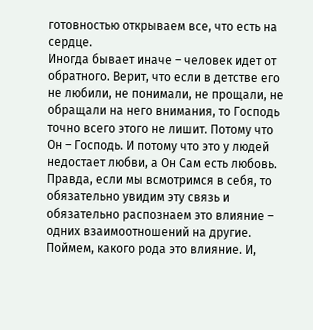готовностью открываем все, что есть на сердце.
Иногда бывает иначе – человек идет от обратного. Верит, что если в детстве его не любили, не понимали, не прощали, не обращали на него внимания, то Господь точно всего этого не лишит. Потому что Он – Господь. И потому что это у людей недостает любви, а Он Сам есть любовь.
Правда, если мы всмотримся в себя, то обязательно увидим эту связь и обязательно распознаем это влияние – одних взаимоотношений на другие. Поймем, какого рода это влияние. И,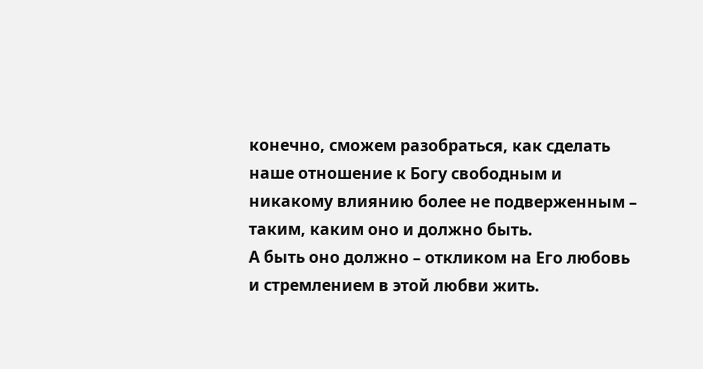конечно, сможем разобраться, как сделать наше отношение к Богу свободным и никакому влиянию более не подверженным – таким, каким оно и должно быть.
А быть оно должно – откликом на Его любовь и стремлением в этой любви жить.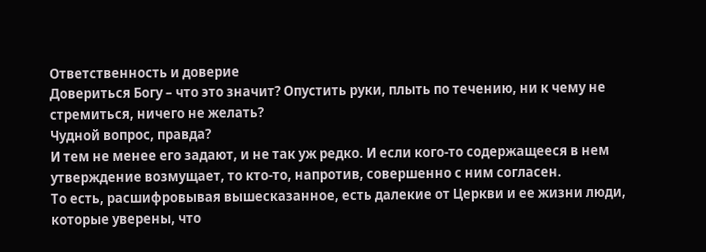Ответственность и доверие
Довериться Богу – что это значит? Опустить руки, плыть по течению, ни к чему не стремиться, ничего не желать?
Чудной вопрос, правда?
И тем не менее его задают, и не так уж редко. И если кого-то содержащееся в нем утверждение возмущает, то кто-то, напротив, совершенно с ним согласен.
То есть, расшифровывая вышесказанное, есть далекие от Церкви и ее жизни люди, которые уверены, что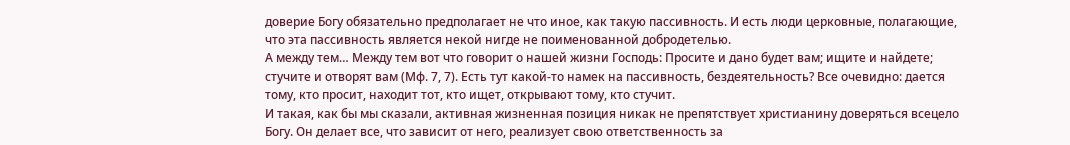доверие Богу обязательно предполагает не что иное, как такую пассивность. И есть люди церковные, полагающие, что эта пассивность является некой нигде не поименованной добродетелью.
А между тем… Между тем вот что говорит о нашей жизни Господь: Просите и дано будет вам; ищите и найдете; стучите и отворят вам (Мф. 7, 7). Есть тут какой-то намек на пассивность, бездеятельность? Все очевидно: дается тому, кто просит, находит тот, кто ищет, открывают тому, кто стучит.
И такая, как бы мы сказали, активная жизненная позиция никак не препятствует христианину доверяться всецело Богу. Он делает все, что зависит от него, реализует свою ответственность за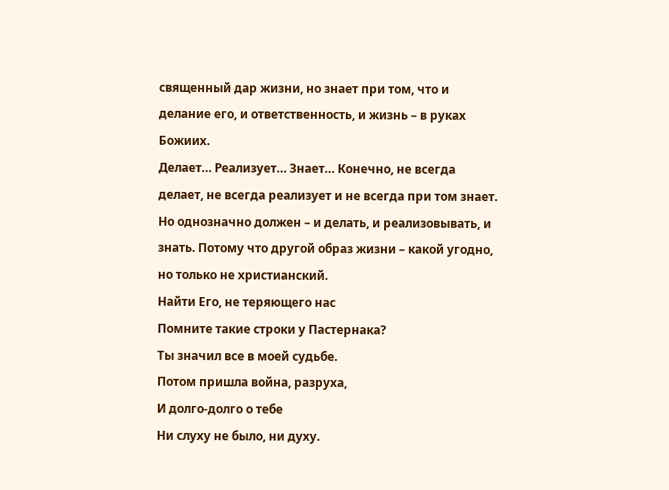священный дар жизни, но знает при том, что и делание его, и ответственность, и жизнь – в руках Божиих.
Делает… Реализует… Знает… Конечно, не всегда делает, не всегда реализует и не всегда при том знает. Но однозначно должен – и делать, и реализовывать, и знать. Потому что другой образ жизни – какой угодно, но только не христианский.
Найти Его, не теряющего нас
Помните такие строки у Пастернака?
Ты значил все в моей судьбе.
Потом пришла война, разруха,
И долго-долго о тебе
Ни слуху не было, ни духу.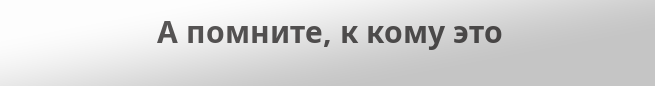А помните, к кому это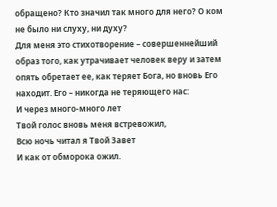обращено? Кто значил так много для него? О ком не было ни слуху, ни духу?
Для меня это стихотворение – совершеннейший образ того, как утрачивает человек веру и затем опять обретает ее, как теряет Бога, но вновь Его находит. Его – никогда не теряющего нас:
И через много-много лет
Твой голос вновь меня встревожил,
Всю ночь читал я Твой Завет
И как от обморока ожил.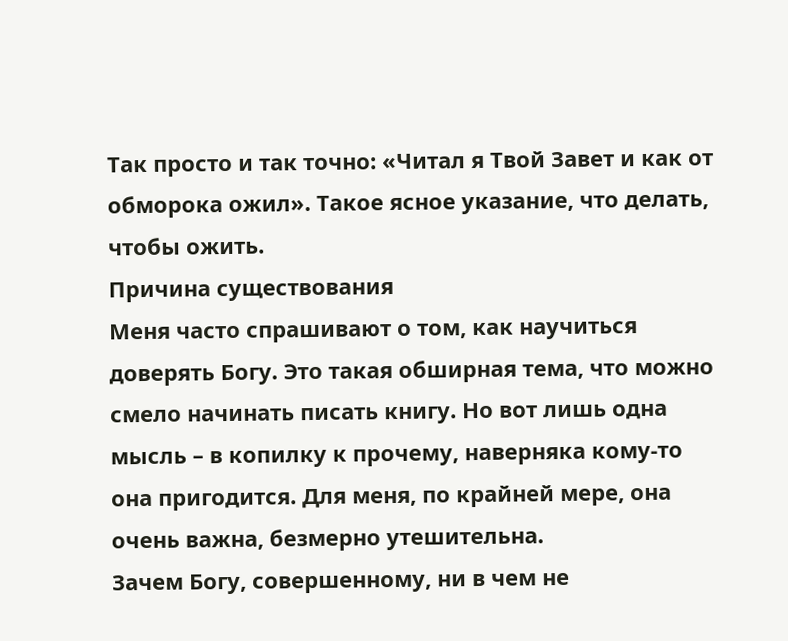Так просто и так точно: «Читал я Твой Завет и как от обморока ожил». Такое ясное указание, что делать, чтобы ожить.
Причина существования
Меня часто спрашивают о том, как научиться доверять Богу. Это такая обширная тема, что можно смело начинать писать книгу. Но вот лишь одна мысль – в копилку к прочему, наверняка кому-то она пригодится. Для меня, по крайней мере, она очень важна, безмерно утешительна.
Зачем Богу, совершенному, ни в чем не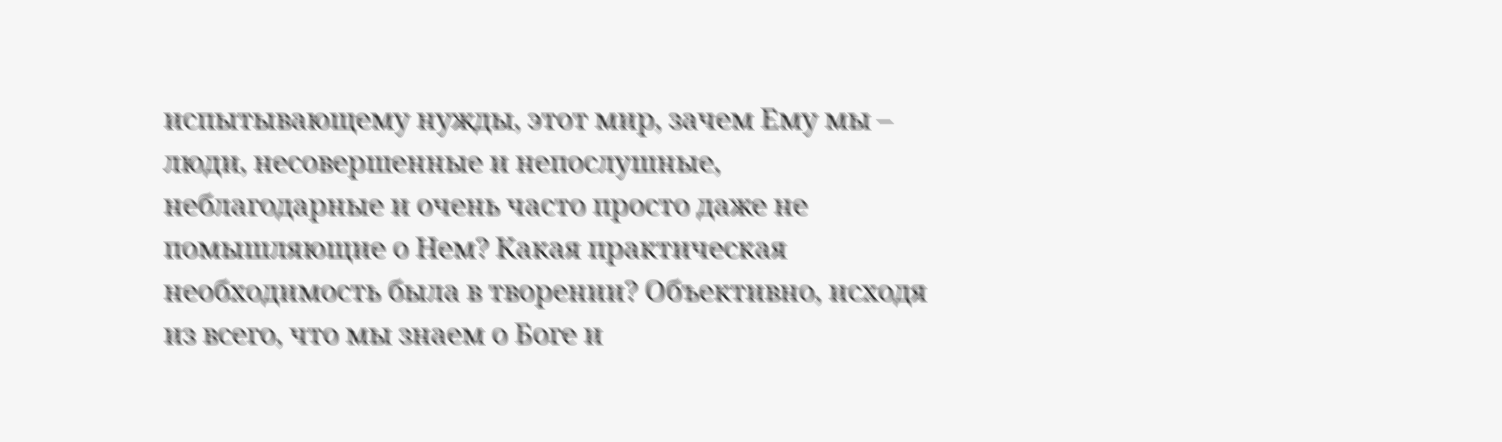испытывающему нужды, этот мир, зачем Ему мы – люди, несовершенные и непослушные, неблагодарные и очень часто просто даже не помышляющие о Нем? Какая практическая необходимость была в творении? Объективно, исходя из всего, что мы знаем о Боге и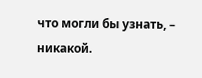что могли бы узнать, – никакой.